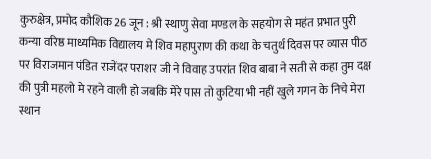कुरुक्षेत्र, प्रमोद कौशिक 26 जून : श्री स्थाणु सेवा मण्डल के सहयोग से महंत प्रभात पुरी कन्या वरिष्ठ माध्यमिक विद्यालय मे शिव महापुराण की कथा के चतुर्थ दिवस पर व्यास पीठ पर विराजमान पंडित राजेंदर पराशर जी ने विवाह उपरांत शिव बाबा ने सती से कहा तुम दक्ष की पुत्री महलो मे रहने वाली हो जबकि मेरे पास तो कुटिया भी नहीं खुले गगन के निचे मेरा स्थान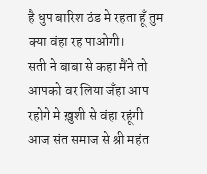है धुप बारिश ठंड मे रहता हूँ तुम क्या वंहा रह पाओगी।
सती ने बाबा से कहा मैंने तो आपको वर लिया जँहा आप रहोगे मे ख़ुशी से वंहा रहूंगी
आज संत समाज से श्री महंत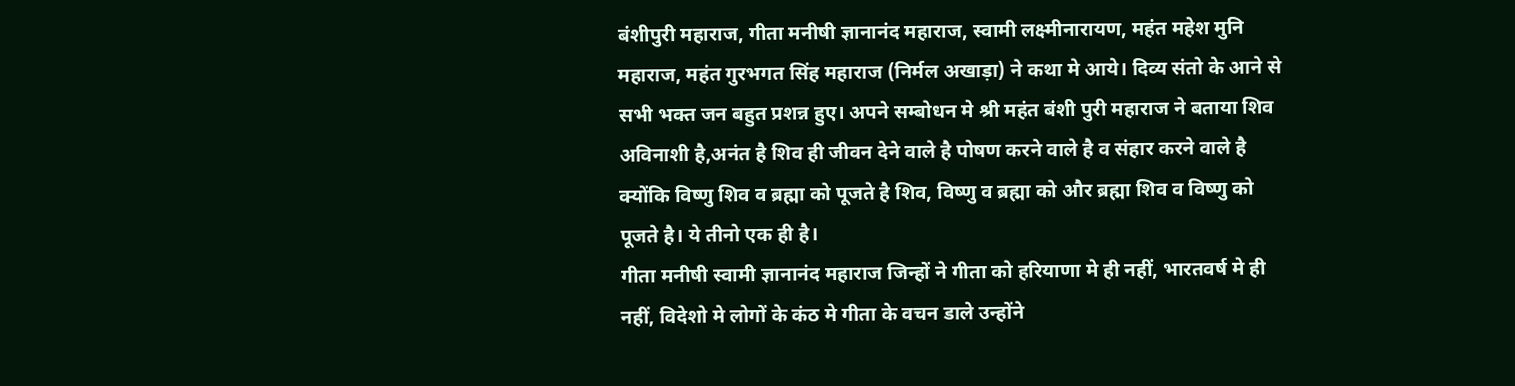बंशीपुरी महाराज, गीता मनीषी ज्ञानानंद महाराज, स्वामी लक्ष्मीनारायण, महंत महेश मुनि महाराज, महंत गुरभगत सिंह महाराज (निर्मल अखाड़ा) ने कथा मे आये। दिव्य संतो के आने से सभी भक्त जन बहुत प्रशन्न हुए। अपने सम्बोधन मे श्री महंत बंशी पुरी महाराज ने बताया शिव अविनाशी है,अनंत है शिव ही जीवन देने वाले है पोषण करने वाले है व संहार करने वाले है क्योंकि विष्णु शिव व ब्रह्मा को पूजते है शिव, विष्णु व ब्रह्मा को और ब्रह्मा शिव व विष्णु को पूजते है। ये तीनो एक ही है।
गीता मनीषी स्वामी ज्ञानानंद महाराज जिन्हों ने गीता को हरियाणा मे ही नहीं, भारतवर्ष मे ही नहीं, विदेशो मे लोगों के कंठ मे गीता के वचन डाले उन्होंने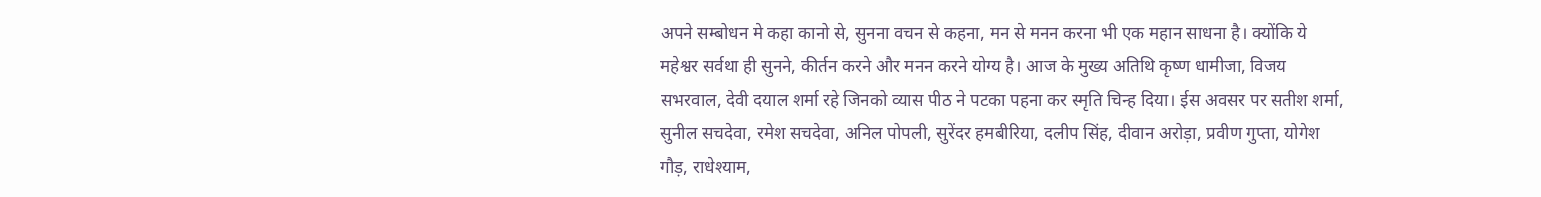अपने सम्बोधन मे कहा कानो से, सुनना वचन से कहना, मन से मनन करना भी एक महान साधना है। क्योंकि ये महेश्वर सर्वथा ही सुनने, कीर्तन करने और मनन करने योग्य है। आज के मुख्य अतिथि कृष्ण धामीजा, विजय सभरवाल, देवी दयाल शर्मा रहे जिनको व्यास पीठ ने पटका पहना कर स्मृति चिन्ह दिया। ईस अवसर पर सतीश शर्मा, सुनील सचदेवा, रमेश सचदेवा, अनिल पोपली, सुरेंदर हमबीरिया, दलीप सिंह, दीवान अरोड़ा, प्रवीण गुप्ता, योगेश गौड़, राधेश्याम,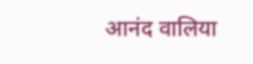आनंद वालिया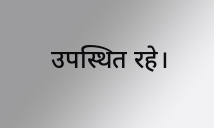उपस्थित रहे।